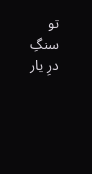تو سنگِ درِ یار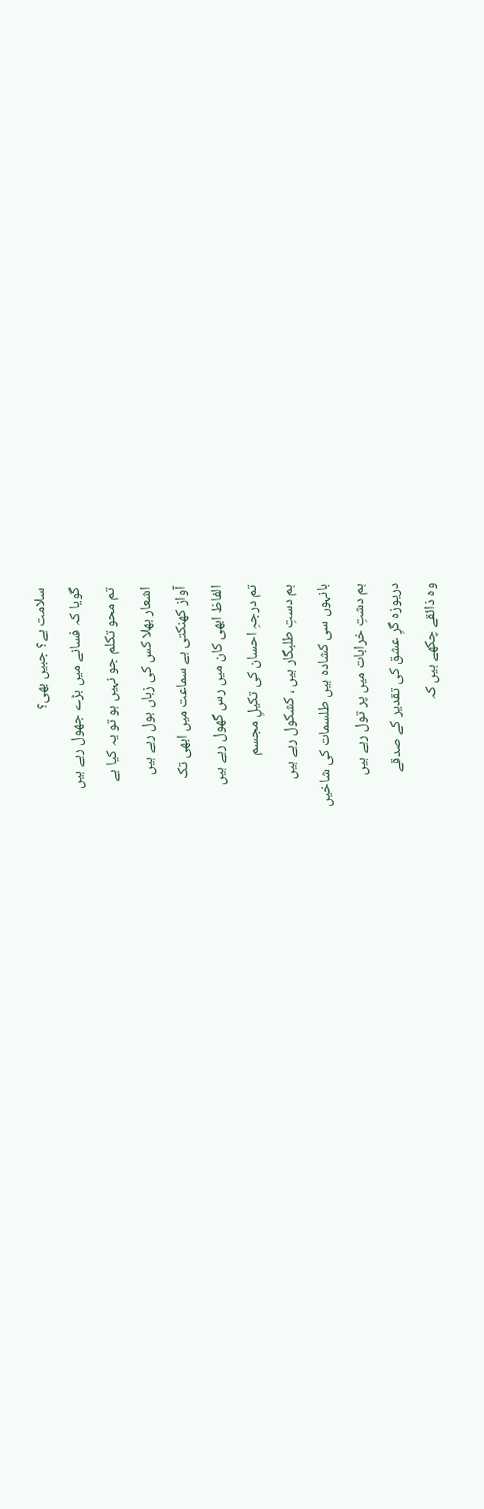سلامت ہے؟ جبیں بھی؟
گویا کہ فسانے میں بڑے جھول رہے ہیں
تم محو تکلم جو نہیں ہو تو یہ کیا ہے
اشعار بھلا کس کی زباں بول رہے ہیں
آواز کھنکتی ہے سماعت میں ابھی تک
الفاظ ابھی کان میں رس گھول رہے ہیں
تم درجہِ احسان کی تکیلِ مجسم
ہم دستِ طلبگار ہیں ، کشکول رہے ہیں
بانہوں سی کشادہ ہیں طلسمات کی شاخیں
ہم دشتِ خرابات میں پر تول رہے ہیں
دریوزہ گرِ عشق کی تقدیر کے صدقے
وہ ذائقے چکھے ہیں کہ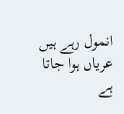انمول رہے ہیں
عریاں ہوا جاتا ہے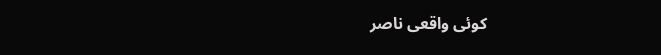کوئی واقعی ناصر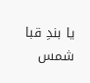یا بندِ قبا شمس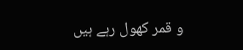و قمر کھول رہے ہیں